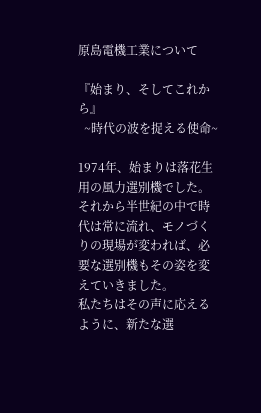原島電機工業について

『始まり、そしてこれから』
  ~時代の波を捉える使命~

1974年、始まりは落花生用の風力選別機でした。
それから半世紀の中で時代は常に流れ、モノづくりの現場が変われば、必要な選別機もその姿を変えていきました。
私たちはその声に応えるように、新たな選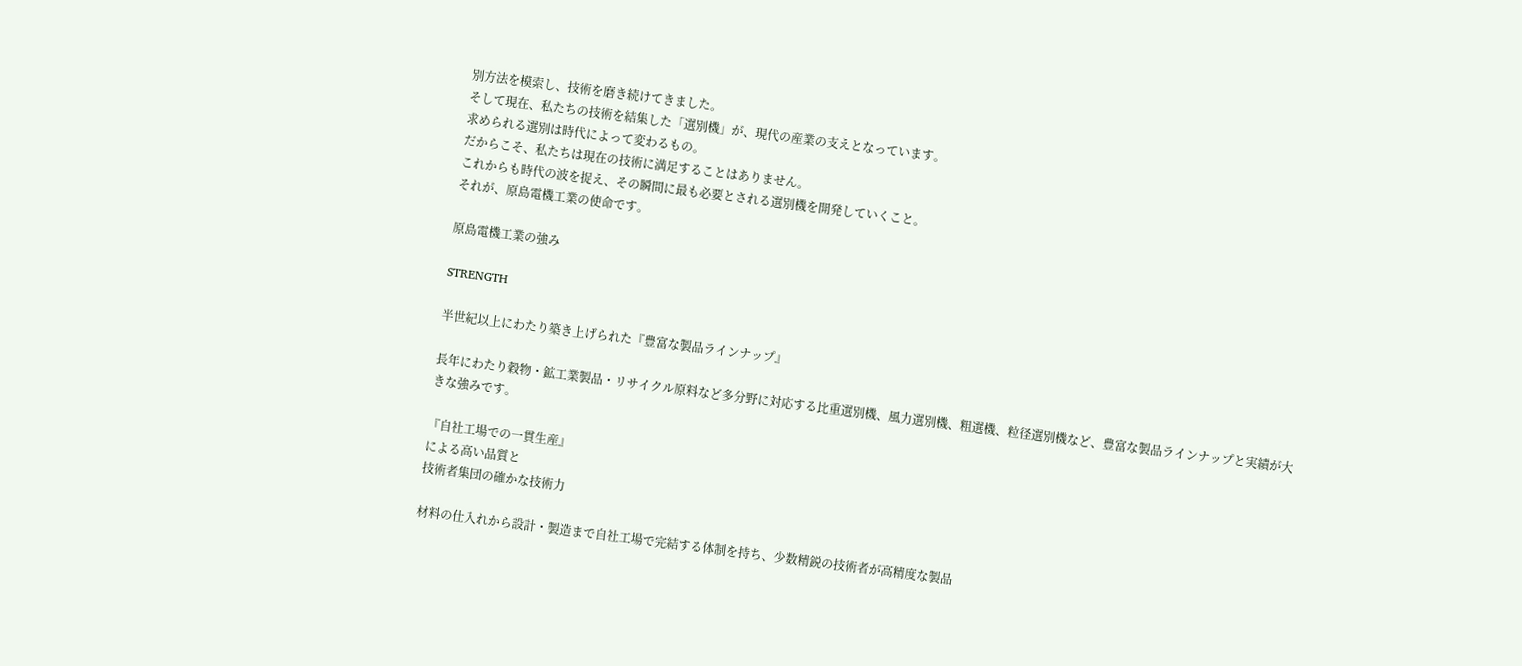別方法を模索し、技術を磨き続けてきました。
そして現在、私たちの技術を結集した「選別機」が、現代の産業の支えとなっています。
求められる選別は時代によって変わるもの。
だからこそ、私たちは現在の技術に満足することはありません。
これからも時代の波を捉え、その瞬間に最も必要とされる選別機を開発していくこと。
それが、原島電機工業の使命です。

原島電機工業の強み

STRENGTH

半世紀以上にわたり築き上げられた『豊富な製品ラインナップ』

長年にわたり穀物・鉱工業製品・リサイクル原料など多分野に対応する比重選別機、風力選別機、粗選機、粒径選別機など、豊富な製品ラインナップと実績が大きな強みです。

『自社工場での一貫生産』
による高い品質と
技術者集団の確かな技術力

材料の仕入れから設計・製造まで自社工場で完結する体制を持ち、少数精鋭の技術者が高精度な製品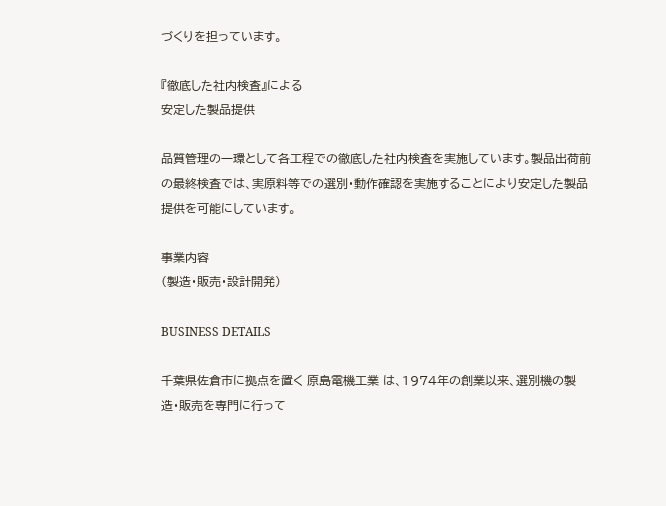づくりを担っています。

『徹底した社内検査』による
安定した製品提供

品質管理の一環として各工程での徹底した社内検査を実施しています。製品出荷前の最終検査では、実原料等での選別・動作確認を実施することにより安定した製品提供を可能にしています。

事業内容
(製造・販売・設計開発)

BUSINESS DETAILS

千葉県佐倉市に拠点を置く 原島電機工業 は、1974年の創業以来、選別機の製造・販売を専門に行って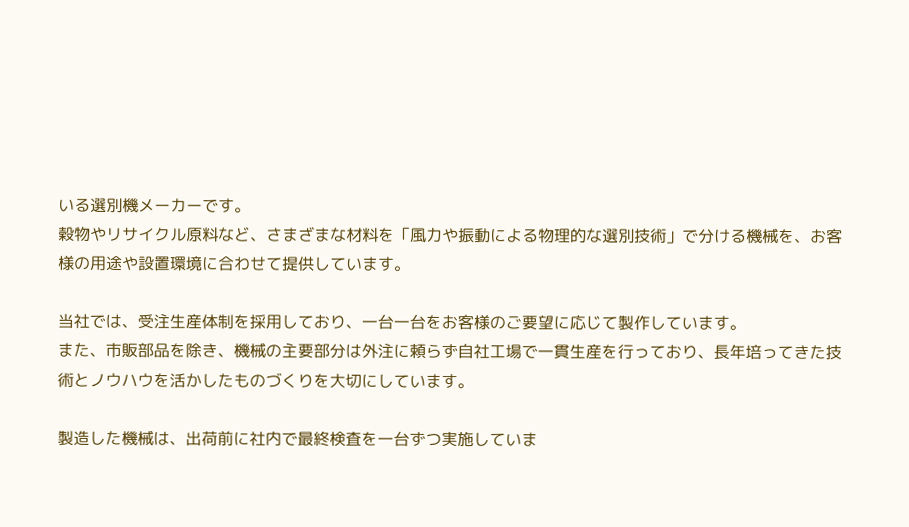いる選別機メーカーです。
穀物やリサイクル原料など、さまざまな材料を「風力や振動による物理的な選別技術」で分ける機械を、お客様の用途や設置環境に合わせて提供しています。

当社では、受注生産体制を採用しており、一台一台をお客様のご要望に応じて製作しています。
また、市販部品を除き、機械の主要部分は外注に頼らず自社工場で一貫生産を行っており、長年培ってきた技術とノウハウを活かしたものづくりを大切にしています。

製造した機械は、出荷前に社内で最終検査を一台ずつ実施していま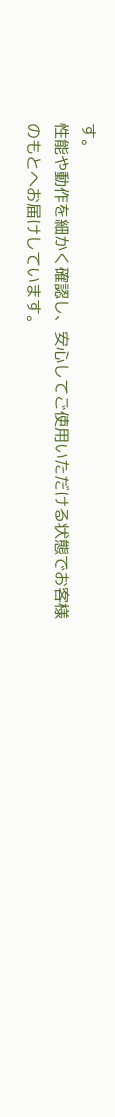す。
性能や動作を細かく確認し、安心してご使用いただける状態でお客様のもとへお届けしています。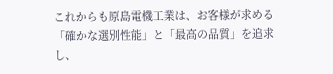これからも原島電機工業は、お客様が求める「確かな選別性能」と「最高の品質」を追求し、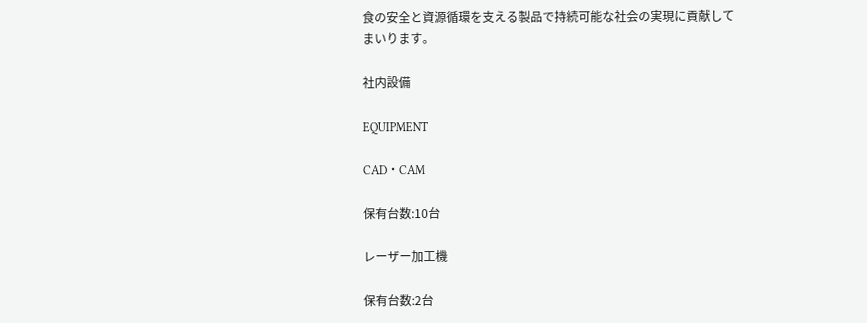食の安全と資源循環を支える製品で持続可能な社会の実現に貢献してまいります。

社内設備

EQUIPMENT

CAD・CAM

保有台数:10台

レーザー加工機

保有台数:2台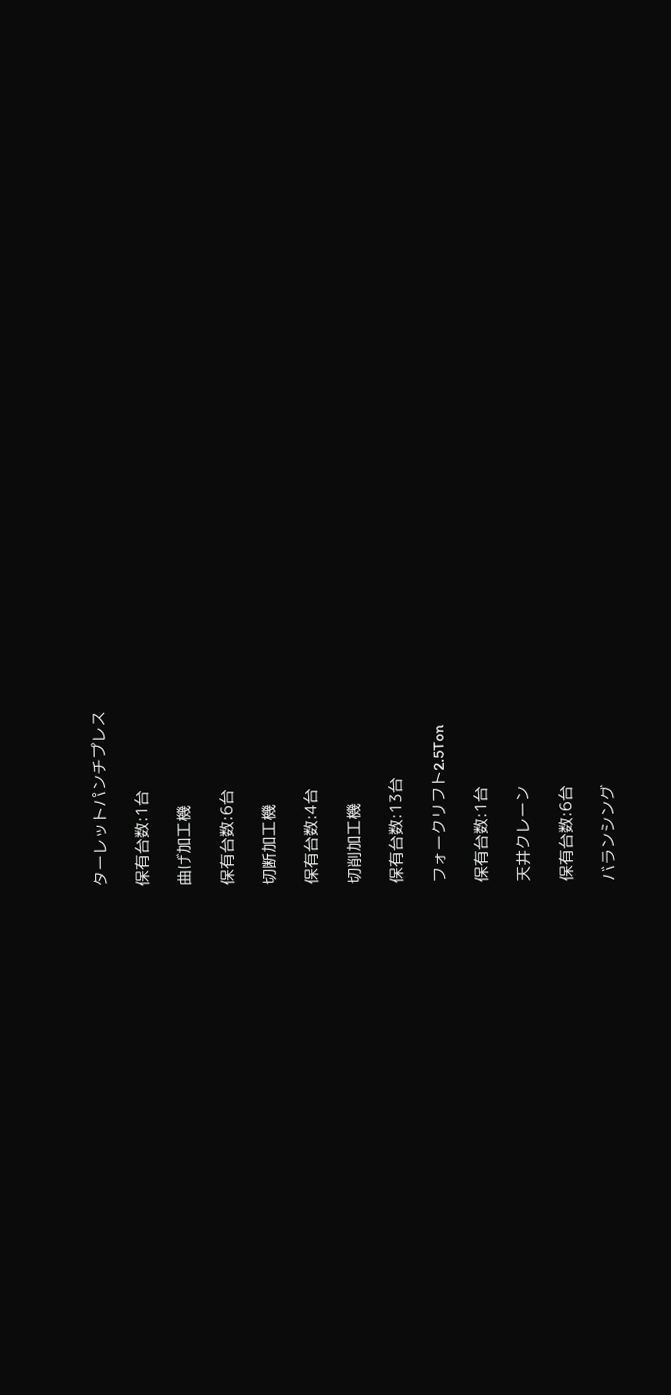ターレットパンチプレス

保有台数:1台

曲げ加工機

保有台数:6台

切断加工機

保有台数:4台

切削加工機

保有台数:13台

フォークリフト2.5Ton

保有台数:1台

天井クレーン

保有台数:6台

バランシング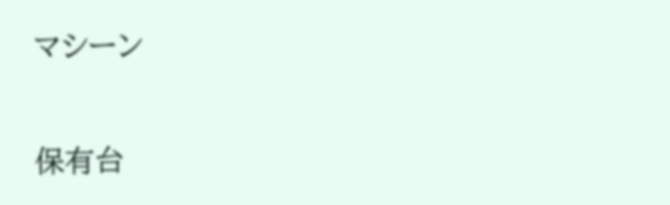マシーン

保有台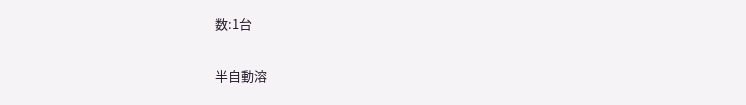数:1台

半自動溶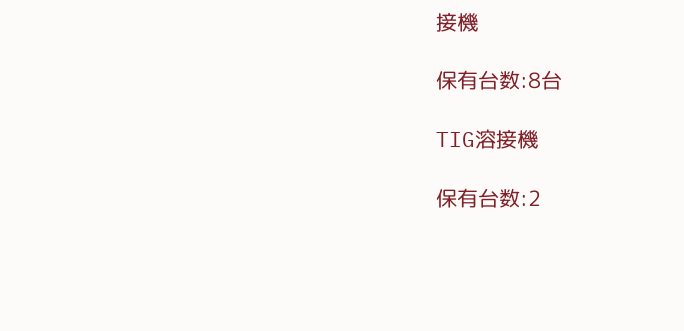接機

保有台数:8台

TIG溶接機

保有台数:2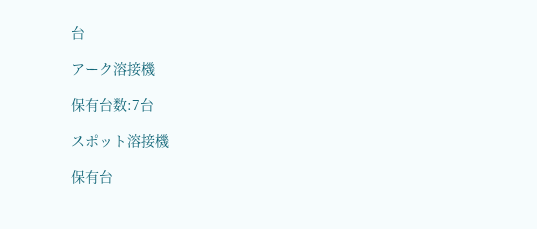台

アーク溶接機

保有台数:7台

スポット溶接機

保有台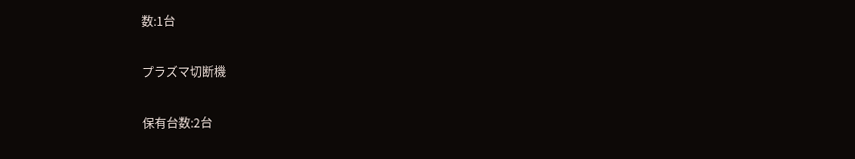数:1台

プラズマ切断機

保有台数:2台